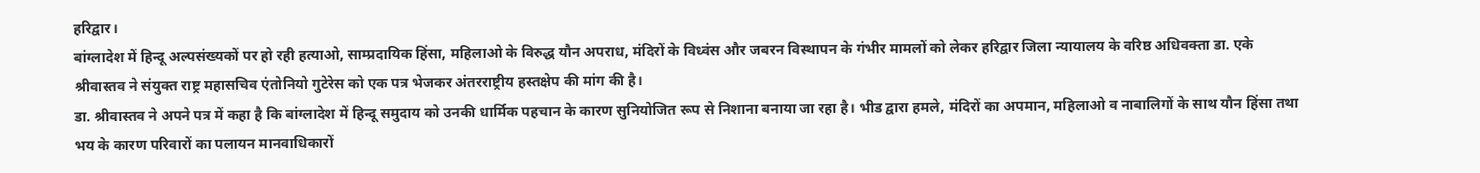हरिद्वार।
बांग्लादेश में हिन्दू अल्पसंख्यकों पर हो रही हत्याओ, साम्प्रदायिक हिंसा, महिलाओ के विरुद्ध यौन अपराध, मंदिरों के विध्वंस और जबरन विस्थापन के गंभीर मामलों को लेकर हरिद्वार जिला न्यायालय के वरिष्ठ अधिवक्ता डा. एके श्रीवास्तव ने संयुक्त राष्ट्र महासचिव एंतोनियो गुटेरेस को एक पत्र भेजकर अंतरराष्ट्रीय हस्तक्षेप की मांग की है।
डा. श्रीवास्तव ने अपने पत्र में कहा है कि बांग्लादेश में हिन्दू समुदाय को उनकी धार्मिक पहचान के कारण सुनियोजित रूप से निशाना बनाया जा रहा है। भीड द्वारा हमले, मंदिरों का अपमान, महिलाओ व नाबालिगों के साथ यौन हिंसा तथा भय के कारण परिवारों का पलायन मानवाधिकारों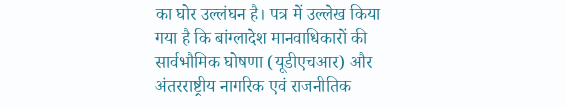का घोर उल्लंघन है। पत्र में उल्लेख किया गया है कि बांग्लादेश मानवाधिकारों की सार्वभौमिक घोषणा (यूडीएचआर) और अंतरराष्ट्रीय नागरिक एवं राजनीतिक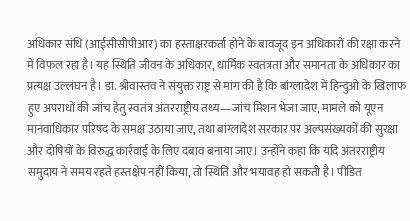अधिकार संधि (आईसीसीपीआर) का हस्ताक्षरकर्ता होने के बावजूद इन अधिकारों की रक्षा करने में विफल रहा है। यह स्थिति जीवन के अधिकार, धार्मिक स्वतंत्रता और समानता के अधिकार का प्रत्यक्ष उल्लंघन है। डा. श्रीवास्तव ने संयुक्त राष्ट्र से मांग की है कि बांग्लादेश में हिन्दुओ के खिलाफ हुए अपराधों की जांच हेतु स्वतंत्र अंतरराष्ट्रीय तथ्य—जांच मिशन भेजा जाए, मामले को यूएन मानवाधिकार परिषद के समक्ष उठाया जाए, तथा बांग्लादेश सरकार पर अल्पसंख्यकों की सुरक्षा और दोषियों के विरुद्ध कार्रवाई के लिए दबाव बनाया जाए। उन्होंने कहा कि यदि अंतरराष्ट्रीय समुदाय ने समय रहते हस्तक्षेप नहीं किया, तो स्थिति और भयावह हो सकती है। पीडित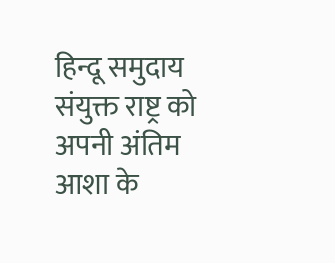हिन्दू समुदाय संयुक्त राष्ट्र को अपनी अंतिम आशा के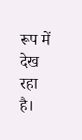रूप में देख रहा है।